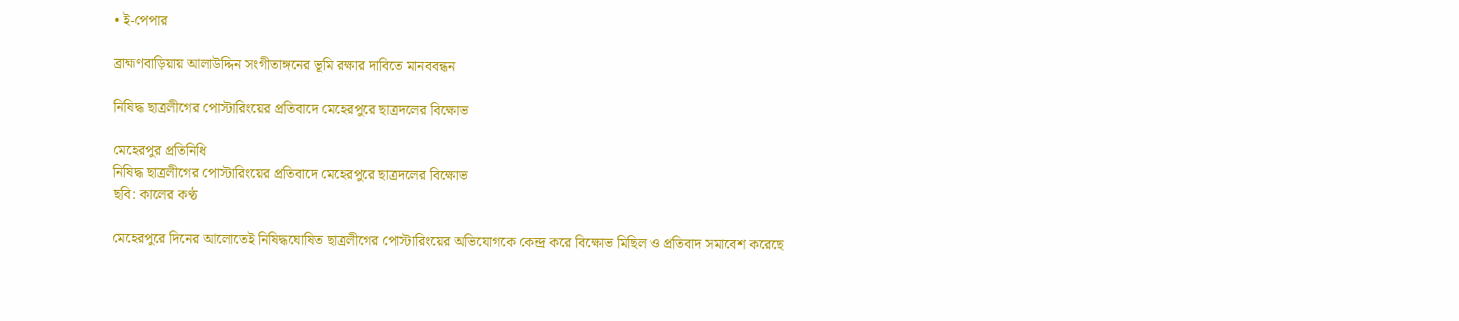• ই-পেপার

ব্রাহ্মণবাড়িয়ায় আলাউদ্দিন সংগীতাঙ্গনের ভূমি রক্ষার দাবিতে মানববন্ধন

নিষিদ্ধ ছাত্রলীগের পোস্টারিংয়ের প্রতিবাদে মেহেরপুরে ছাত্রদলের বিক্ষোভ

মেহেরপুর প্রতিনিধি
নিষিদ্ধ ছাত্রলীগের পোস্টারিংয়ের প্রতিবাদে মেহেরপুরে ছাত্রদলের বিক্ষোভ
ছবি: কালের কণ্ঠ

মেহেরপুরে দিনের আলোতেই নিষিদ্ধঘোষিত ছাত্রলীগের পোস্টারিংয়ের অভিযোগকে কেন্দ্র করে বিক্ষোভ মিছিল ও প্রতিবাদ সমাবেশ করেছে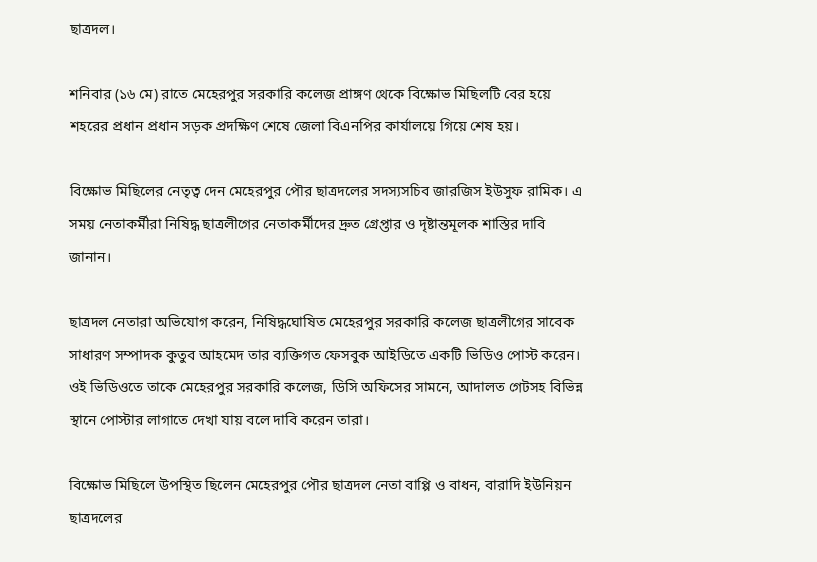ছাত্রদল।

শনিবার (১৬ মে) রাতে মেহেরপুর সরকারি কলেজ প্রাঙ্গণ থেকে বিক্ষোভ মিছিলটি বের হয়ে শহরের প্রধান প্রধান সড়ক প্রদক্ষিণ শেষে জেলা বিএনপির কার্যালয়ে গিয়ে শেষ হয়।

বিক্ষোভ মিছিলের নেতৃত্ব দেন মেহেরপুর পৌর ছাত্রদলের সদস্যসচিব জারজিস ইউসুফ রামিক। এ সময় নেতাকর্মীরা নিষিদ্ধ ছাত্রলীগের নেতাকর্মীদের দ্রুত গ্রেপ্তার ও দৃষ্টান্তমূলক শাস্তির দাবি জানান।

ছাত্রদল নেতারা অভিযোগ করেন, নিষিদ্ধঘোষিত মেহেরপুর সরকারি কলেজ ছাত্রলীগের সাবেক সাধারণ সম্পাদক কুতুব আহমেদ তার ব্যক্তিগত ফেসবুক আইডিতে একটি ভিডিও পোস্ট করেন। ওই ভিডিওতে তাকে মেহেরপুর সরকারি কলেজ, ডিসি অফিসের সামনে, আদালত গেটসহ বিভিন্ন স্থানে পোস্টার লাগাতে দেখা যায় বলে দাবি করেন তারা।

বিক্ষোভ মিছিলে উপস্থিত ছিলেন মেহেরপুর পৌর ছাত্রদল নেতা বাপ্পি ও বাধন, বারাদি ইউনিয়ন ছাত্রদলের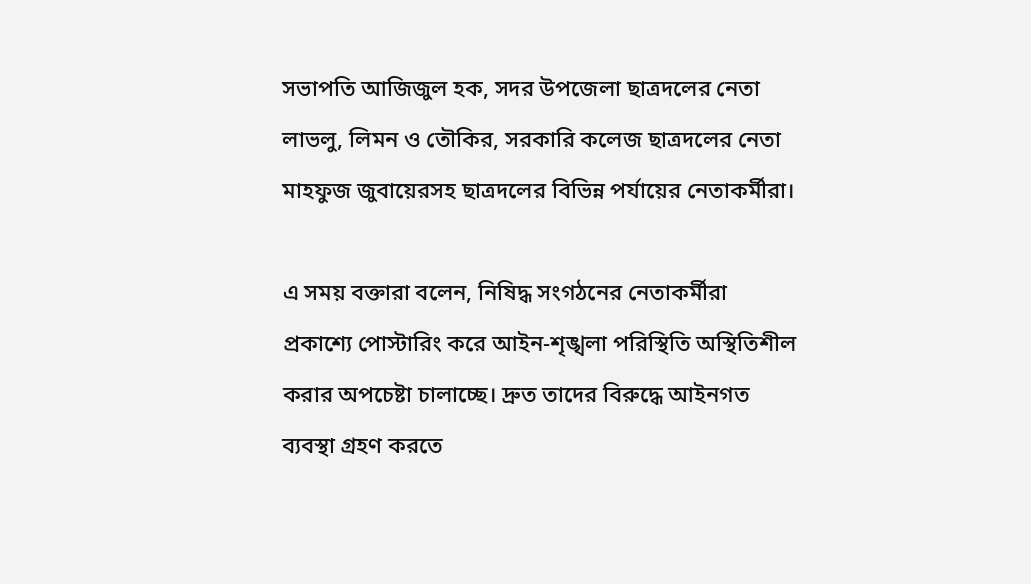সভাপতি আজিজুল হক, সদর উপজেলা ছাত্রদলের নেতা লাভলু, লিমন ও তৌকির, সরকারি কলেজ ছাত্রদলের নেতা মাহফুজ জুবায়েরসহ ছাত্রদলের বিভিন্ন পর্যায়ের নেতাকর্মীরা।

এ সময় বক্তারা বলেন, নিষিদ্ধ সংগঠনের নেতাকর্মীরা প্রকাশ্যে পোস্টারিং করে আইন-শৃঙ্খলা পরিস্থিতি অস্থিতিশীল করার অপচেষ্টা চালাচ্ছে। দ্রুত তাদের বিরুদ্ধে আইনগত ব্যবস্থা গ্রহণ করতে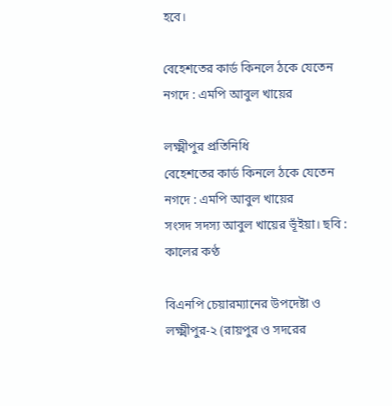হবে।

বেহেশতের কার্ড কিনলে ঠকে যেতেন নগদে : এমপি আবুল খায়ের

লক্ষ্মীপুর প্রতিনিধি
বেহেশতের কার্ড কিনলে ঠকে যেতেন নগদে : এমপি আবুল খায়ের
সংসদ সদস্য আবুল খায়ের ভূঁইয়া। ছবি : কালের কণ্ঠ

বিএনপি চেয়ারম্যানের উপদেষ্টা ও লক্ষ্মীপুর-২ (রায়পুর ও সদরের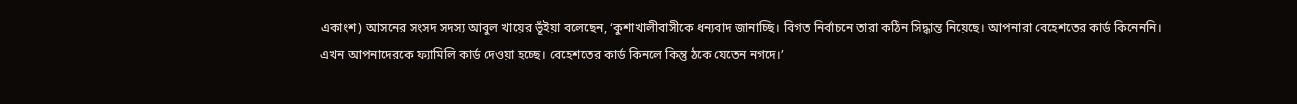একাংশ) আসনের সংসদ সদস্য আবুল খায়ের ভূঁইয়া বলেছেন, ‘কুশাখালীবাসীকে ধন্যবাদ জানাচ্ছি। বিগত নির্বাচনে তারা কঠিন সিদ্ধান্ত নিয়েছে। আপনারা বেহেশতের কার্ড কিনেননি। এখন আপনাদেরকে ফ্যামিলি কার্ড দেওয়া হচ্ছে। বেহেশতের কার্ড কিনলে কিন্তু ঠকে যেতেন নগদে।’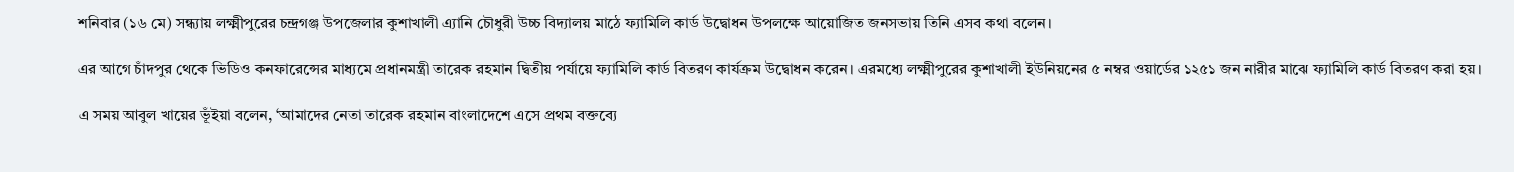শনিবার (১৬ মে) সন্ধ্যায় লক্ষ্মীপুরের চন্দ্রগঞ্জ উপজেলার কুশাখালী এ্যানি চৌধুরী উচ্চ বিদ্যালয় মাঠে ফ্যামিলি কার্ড উদ্বোধন উপলক্ষে আয়োজিত জনসভায় তিনি এসব কথা বলেন।

এর আগে চাঁদপুর থেকে ভিডিও কনফারেন্সের মাধ্যমে প্রধানমন্ত্রী তারেক রহমান দ্বিতীয় পর্যায়ে ফ্যামিলি কার্ড বিতরণ কার্যক্রম উদ্বোধন করেন। এরমধ্যে লক্ষ্মীপুরের কুশাখালী ইউনিয়নের ৫ নম্বর ওয়ার্ডের ১২৫১ জন নারীর মাঝে ফ্যামিলি কার্ড বিতরণ করা হয়।

এ সময় আবুল খায়ের ভূঁইয়া বলেন, ‘আমাদের নেতা তারেক রহমান বাংলাদেশে এসে প্রথম বক্তব্যে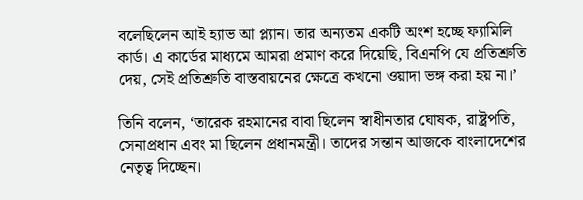বলেছিলেন আই হ্যাভ আ প্ল্যান। তার অন্যতম একটি অংশ হচ্ছে ফ্যামিলি কার্ড। এ কার্ডের মাধ্যমে আমরা প্রমাণ করে দিয়েছি, বিএনপি যে প্রতিশ্রুতি দেয়, সেই প্রতিশ্রুতি বাস্তবায়নের ক্ষেত্রে কখনো ওয়াদা ভঙ্গ করা হয় না।’

তিনি বলেন, ‘তারেক রহমানের বাবা ছিলেন স্বাধীনতার ঘোষক, রাষ্ট্রপতি, সেনাপ্রধান এবং মা ছিলেন প্রধানমন্ত্রী। তাদের সন্তান আজকে বাংলাদেশের নেতৃত্ব দিচ্ছেন।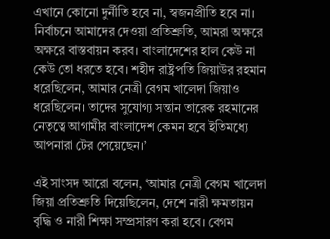এখানে কোনো দুর্নীতি হবে না, স্বজনপ্রীতি হবে না। নির্বাচনে আমাদের দেওয়া প্রতিশ্রুতি, আমরা অক্ষরে অক্ষরে বাস্তবায়ন করব। বাংলাদেশের হাল কেউ না কেউ তো ধরতে হবে। শহীদ রাষ্ট্রপতি জিয়াউর রহমান ধরেছিলেন, আমার নেত্রী বেগম খালেদা জিয়াও ধরেছিলেন। তাদের সুযোগ্য সন্তান তারেক রহমানের নেতৃত্বে আগামীর বাংলাদেশ কেমন হবে ইতিমধ্যে আপনারা টের পেয়েছেন।’

এই সাংসদ আরো বলেন, ‘আমার নেত্রী বেগম খালেদা জিয়া প্রতিশ্রুতি দিয়েছিলেন, দেশে নারী ক্ষমতায়ন বৃদ্ধি ও নারী শিক্ষা সম্প্রসারণ করা হবে। বেগম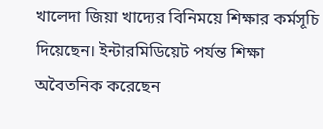খালেদা জিয়া খাদ্যের বিনিময়ে শিক্ষার কর্মসূচি দিয়েছেন। ইন্টারমিডিয়েট পর্যন্ত শিক্ষা অবৈতনিক করেছেন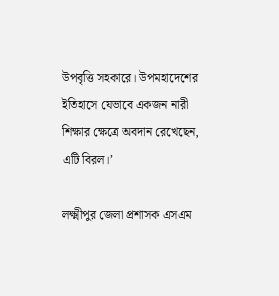উপবৃত্তি সহকারে। উপমহাদেশের ইতিহাসে যেভাবে একজন নারী শিক্ষার ক্ষেত্রে অবদান রেখেছেন, এটি বিরল।’

লক্ষ্মীপুর জেলা প্রশাসক এসএম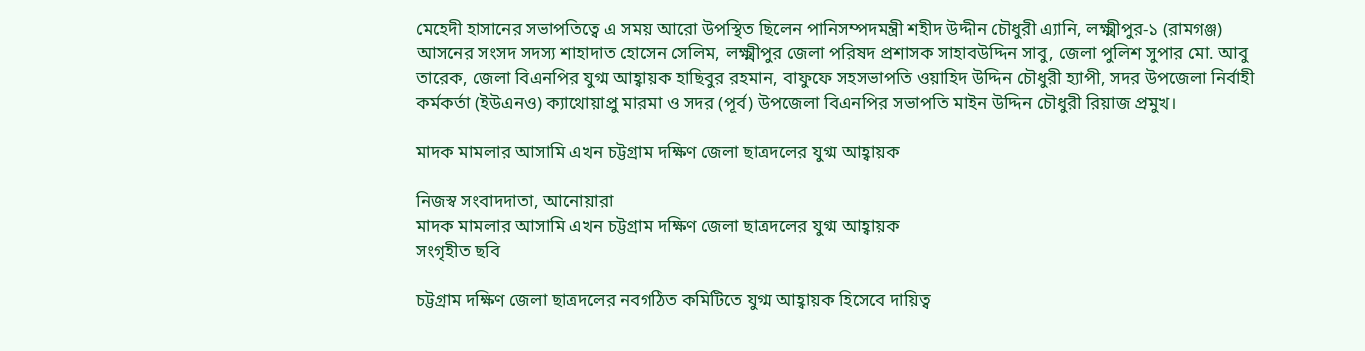মেহেদী হাসানের সভাপতিত্বে এ সময় আরো উপস্থিত ছিলেন পানিসম্পদমন্ত্রী শহীদ উদ্দীন চৌধুরী এ্যানি, লক্ষ্মীপুর-১ (রামগঞ্জ) আসনের সংসদ সদস্য শাহাদাত হোসেন সেলিম, লক্ষ্মীপুর জেলা পরিষদ প্রশাসক সাহাবউদ্দিন সাবু, জেলা পুলিশ সুপার মো. আবু তারেক, জেলা বিএনপির যুগ্ম আহ্বায়ক হাছিবুর রহমান, বাফুফে সহসভাপতি ওয়াহিদ উদ্দিন চৌধুরী হ্যাপী, সদর উপজেলা নির্বাহী কর্মকর্তা (ইউএনও) ক্যাথোয়াপ্রু মারমা ও সদর (পূর্ব) উপজেলা বিএনপির সভাপতি মাইন উদ্দিন চৌধুরী রিয়াজ প্রমুখ।

মাদক মামলার আসামি এখন চট্টগ্রাম দক্ষিণ জেলা ছাত্রদলের যুগ্ম আহ্বায়ক

নিজস্ব সংবাদদাতা, আনোয়ারা
মাদক মামলার আসামি এখন চট্টগ্রাম দক্ষিণ জেলা ছাত্রদলের যুগ্ম আহ্বায়ক
সংগৃহীত ছবি

চট্টগ্রাম দক্ষিণ জেলা ছাত্রদলের নবগঠিত কমিটিতে যুগ্ম আহ্বায়ক হিসেবে দায়িত্ব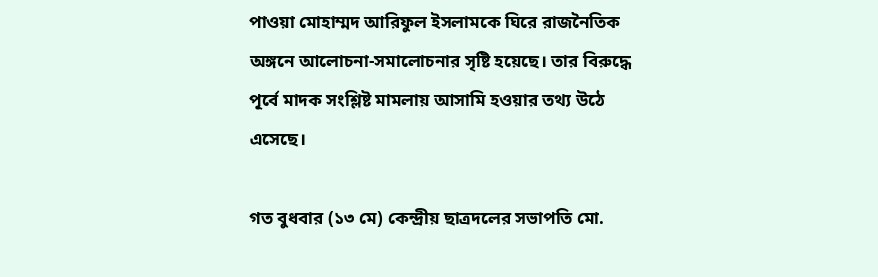পাওয়া মোহাম্মদ আরিফুল ইসলামকে ঘিরে রাজনৈতিক অঙ্গনে আলোচনা-সমালোচনার সৃষ্টি হয়েছে। তার বিরুদ্ধে পূর্বে মাদক সংশ্লিষ্ট মামলায় আসামি হওয়ার তথ্য উঠে এসেছে।

গত বুধবার (১৩ মে) কেন্দ্রীয় ছাত্রদলের সভাপতি মো.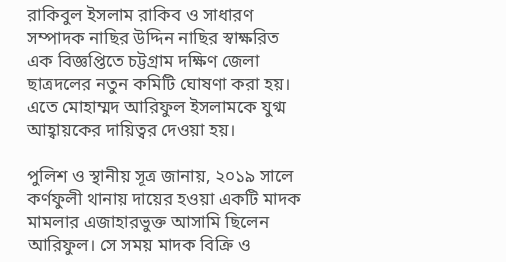রাকিবুল ইসলাম রাকিব ও সাধারণ সম্পাদক নাছির উদ্দিন নাছির স্বাক্ষরিত এক বিজ্ঞপ্তিতে চট্টগ্রাম দক্ষিণ জেলা ছাত্রদলের নতুন কমিটি ঘোষণা করা হয়। এতে মোহাম্মদ আরিফুল ইসলামকে যুগ্ম আহ্বায়কের দায়িত্বর দেওয়া হয়।

পুলিশ ও স্থানীয় সূত্র জানায়, ২০১৯ সালে কর্ণফুলী থানায় দায়ের হওয়া একটি মাদক মামলার এজাহারভুক্ত আসামি ছিলেন আরিফুল। সে সময় মাদক বিক্রি ও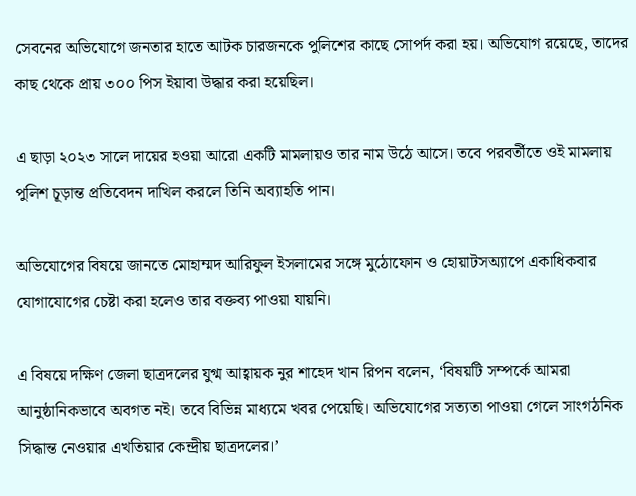সেবনের অভিযোগে জনতার হাতে আটক চারজনকে পুলিশের কাছে সোপর্দ করা হয়। অভিযোগ রয়েছে, তাদের কাছ থেকে প্রায় ৩০০ পিস ইয়াবা উদ্ধার করা হয়েছিল।

এ ছাড়া ২০২৩ সালে দায়ের হওয়া আরো একটি মামলায়ও তার নাম উঠে আসে। তবে পরবর্তীতে ওই মামলায় পুলিশ চূড়ান্ত প্রতিবেদন দাখিল করলে তিনি অব্যাহতি পান।

অভিযোগের বিষয়ে জানতে মোহাম্মদ আরিফুল ইসলামের সঙ্গে মুঠোফোন ও হোয়াটসঅ্যাপে একাধিকবার যোগাযোগের চেষ্টা করা হলেও তার বক্তব্য পাওয়া যায়নি।

এ বিষয়ে দক্ষিণ জেলা ছাত্রদলের যুগ্ম আহ্বায়ক নুর শাহেদ খান রিপন বলেন, ‘বিষয়টি সম্পর্কে আমরা আনুষ্ঠানিকভাবে অবগত নই। তবে বিভিন্ন মাধ্যমে খবর পেয়েছি। অভিযোগের সত্যতা পাওয়া গেলে সাংগঠনিক সিদ্ধান্ত নেওয়ার এখতিয়ার কেন্দ্রীয় ছাত্রদলের।’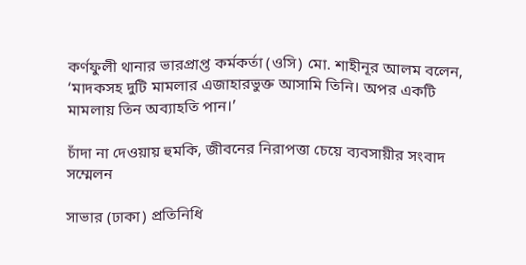কর্ণফুলী থানার ভারপ্রাপ্ত কর্মকর্তা (ওসি) মো. শাহীনূর আলম বলেন, ‘মাদকসহ দুটি মামলার এজাহারভুক্ত আসামি তিনি। অপর একটি মামলায় তিন অব্যাহতি পান।’

চাঁদা না দেওয়ায় হুমকি, জীবনের নিরাপত্তা চেয়ে ব্যবসায়ীর সংবাদ সম্মেলন

সাভার (ঢাকা) প্রতিনিধি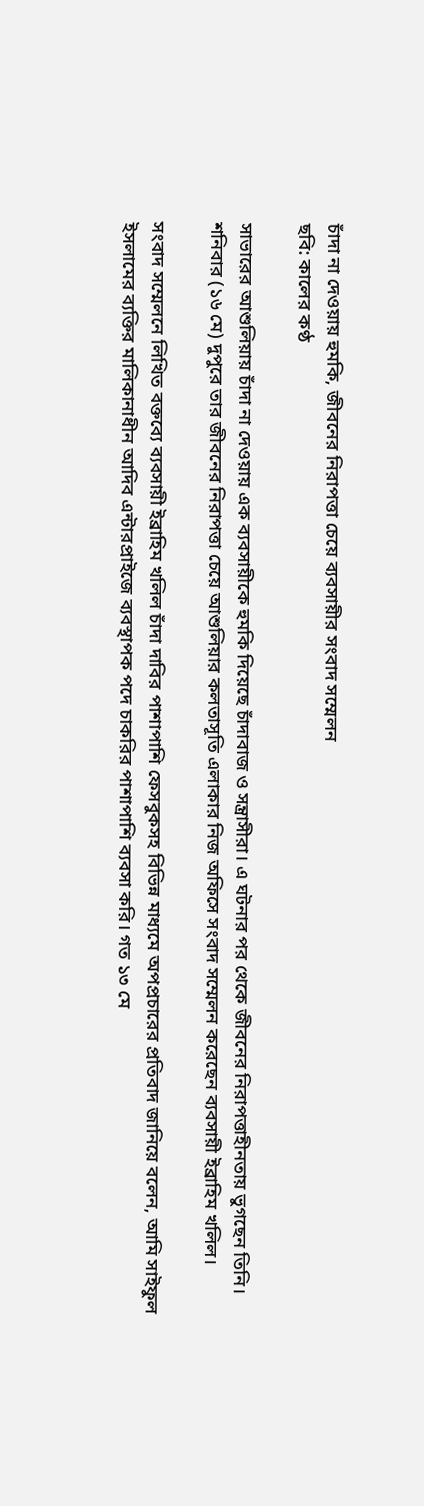চাঁদা না দেওয়ায় হুমকি, জীবনের নিরাপত্তা চেয়ে ব্যবসায়ীর সংবাদ সম্মেলন
ছবি: কালের কণ্ঠ

সাভারের আশুলিয়ায় চাঁদা না দেওয়ায় এক ব্যবসায়ীকে হুমকি দিয়েছে চাঁদাবাজ ও সন্ত্রাসীরা। এ ঘটনার পর থেকে জীবনের নিরাপত্তাহীনতায় ভুগছেন তিনি। শনিবার (১৬ মে) দুপুরে তার জীবনের নিরাপত্তা চেয়ে আশুলিয়ার কলতাসূতি এলাকার নিজ অফিসে সংবাদ সম্মেলন করেছেন ব্যবসায়ী ইব্রাহিম খলিল।

সংবাদ সম্মেলনে লিখিত বক্তব্যে ব্যবসায়ী ইব্রাহিম খলিল চাঁদা দাবির পাশাপাশি ফেসবুকসহ বিভিন্ন মাধ্যমে অপপ্রচারের প্রতিবাদ জানিয়ে বলেন, আমি সাইফুল ইসলামের ব্যক্তির মালিকানাধীন আদিব এন্টারপ্রাইজে ব্যবস্থাপক পদে চাকরির পাশাপাশি ব্যবসা করি। গত ১৩ মে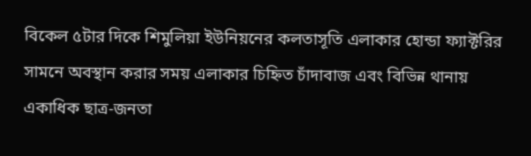বিকেল ৫টার দিকে শিমুলিয়া ইউনিয়নের কলতাসূতি এলাকার হোন্ডা ফ্যাক্টরির সামনে অবস্থান করার সময় এলাকার চিহ্নিত চাঁদাবাজ এবং বিভিন্ন থানায় একাধিক ছাত্র-জনতা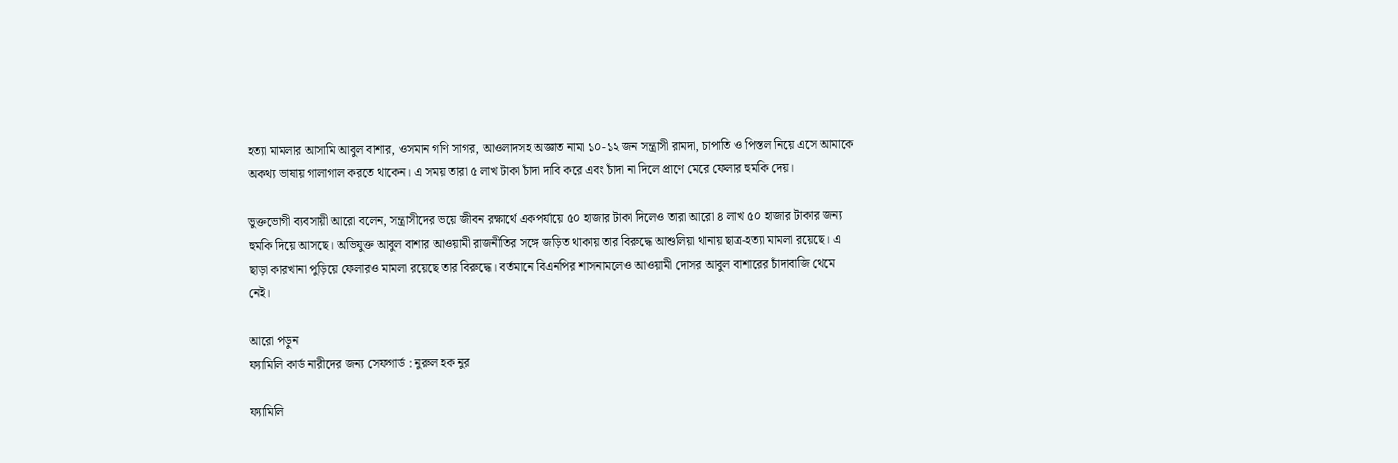হত্যা মামলার আসামি আবুল বাশার, ওসমান গণি সাগর, আওলাদসহ অজ্ঞাত নামা ১০-১২ জন সন্ত্রাসী রামদা, চাপাতি ও পিস্তল নিয়ে এসে আমাকে অকথ্য ভাষায় গালাগাল করতে থাকেন। এ সময় তারা ৫ লাখ টাকা চাঁদা দাবি করে এবং চাঁদা না দিলে প্রাণে মেরে ফেলার হুমকি দেয়।

ভুক্তভোগী ব্যবসায়ী আরো বলেন, সন্ত্রাসীদের ভয়ে জীবন রক্ষার্থে একপর্যায়ে ৫০ হাজার টাকা দিলেও তারা আরো ৪ লাখ ৫০ হাজার টাকার জন্য হুমকি দিয়ে আসছে। অভিযুক্ত আবুল বাশার আওয়ামী রাজনীতির সঙ্গে জড়িত থাকায় তার বিরুদ্ধে আশুলিয়া থানায় ছাত্র-হত্যা মামলা রয়েছে। এ ছাড়া কারখানা পুড়িয়ে ফেলারও মামলা রয়েছে তার বিরুদ্ধে। বর্তমানে বিএনপির শাসনামলেও আওয়ামী দোসর আবুল বাশারের চাঁদাবাজি থেমে নেই।

আরো পড়ুন
ফ্যামিলি কার্ড নারীদের জন্য সেফগার্ড : নুরুল হক নুর

ফ্যামিলি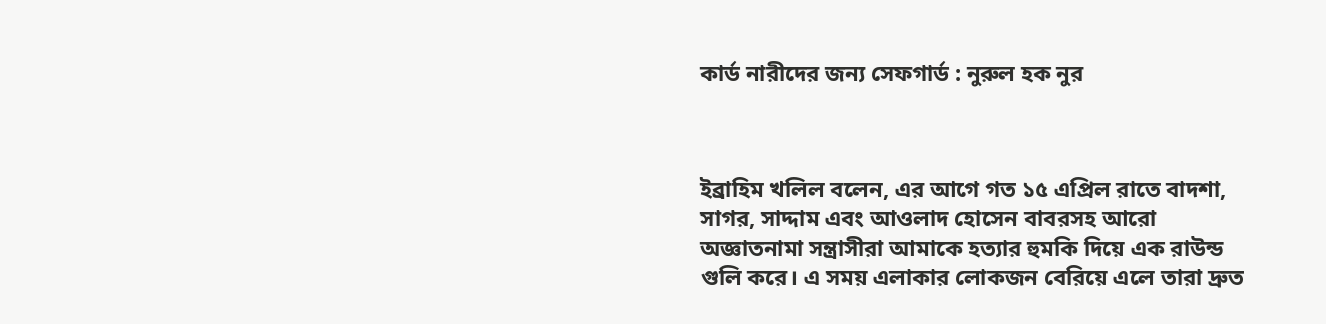কার্ড নারীদের জন্য সেফগার্ড : নুরুল হক নুর



ইব্রাহিম খলিল বলেন, এর আগে গত ১৫ এপ্রিল রাতে বাদশা, সাগর, সাদ্দাম এবং আওলাদ হোসেন বাবরসহ আরো অজ্ঞাতনামা সন্ত্রাসীরা আমাকে হত্যার হুমকি দিয়ে এক রাউন্ড গুলি করে। এ সময় এলাকার লোকজন বেরিয়ে এলে তারা দ্রুত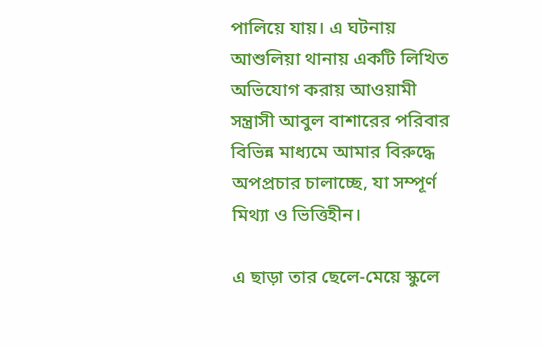পালিয়ে যায়। এ ঘটনায় আশুলিয়া থানায় একটি লিখিত অভিযোগ করায় আওয়ামী সন্ত্রাসী আবুল বাশারের পরিবার বিভিন্ন মাধ্যমে আমার বিরুদ্ধে অপপ্রচার চালাচ্ছে, যা সম্পূর্ণ মিথ্যা ও ভিত্তিহীন।

এ ছাড়া তার ছেলে-মেয়ে স্কুলে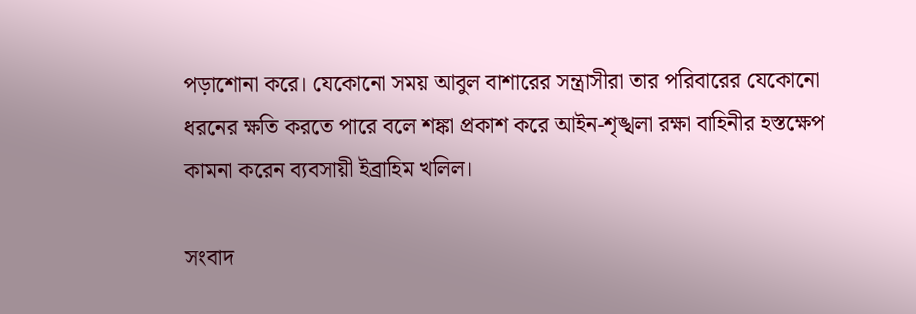পড়াশোনা করে। যেকোনো সময় আবুল বাশারের সন্ত্রাসীরা তার পরিবারের যেকোনো ধরনের ক্ষতি করতে পারে বলে শঙ্কা প্রকাশ করে আইন-শৃঙ্খলা রক্ষা বাহিনীর হস্তক্ষেপ কামনা করেন ব্যবসায়ী ইব্রাহিম খলিল।

সংবাদ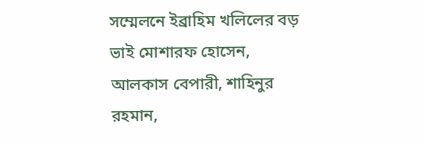সম্মেলনে ইব্রাহিম খলিলের বড় ভাই মোশারফ হোসেন, আলকাস বেপারী, শাহিনুর রহমান,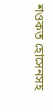শওকত হোসেনসহ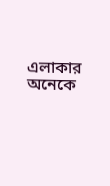এলাকার অনেকে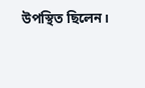উপস্থিত ছিলেন।